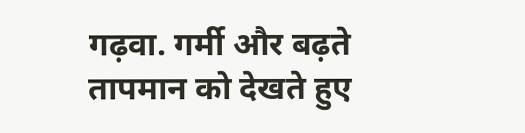गढ़वा. गर्मी और बढ़ते तापमान को देखते हुए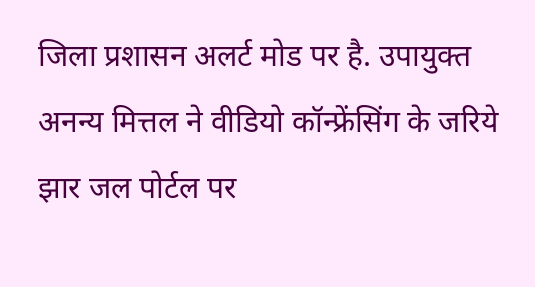जिला प्रशासन अलर्ट मोड पर है. उपायुक्त अनन्य मित्तल ने वीडियो कॉन्फ्रेंसिंग के जरिये झार जल पोर्टल पर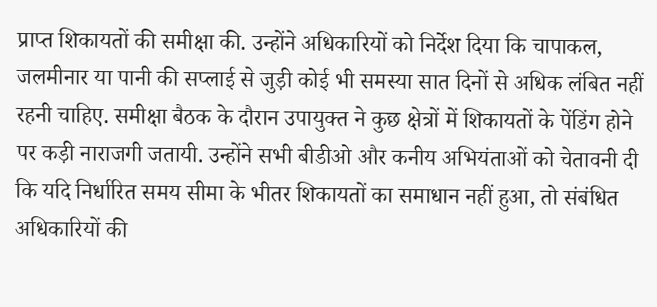प्राप्त शिकायतों की समीक्षा की. उन्होंने अधिकारियों को निर्देश दिया कि चापाकल, जलमीनार या पानी की सप्लाई से जुड़ी कोई भी समस्या सात दिनों से अधिक लंबित नहीं रहनी चाहिए. समीक्षा बैठक के दौरान उपायुक्त ने कुछ क्षेत्रों में शिकायतों के पेंडिंग होने पर कड़ी नाराजगी जतायी. उन्होंने सभी बीडीओ और कनीय अभियंताओं को चेतावनी दी कि यदि निर्धारित समय सीमा के भीतर शिकायतों का समाधान नहीं हुआ, तो संबंधित अधिकारियों की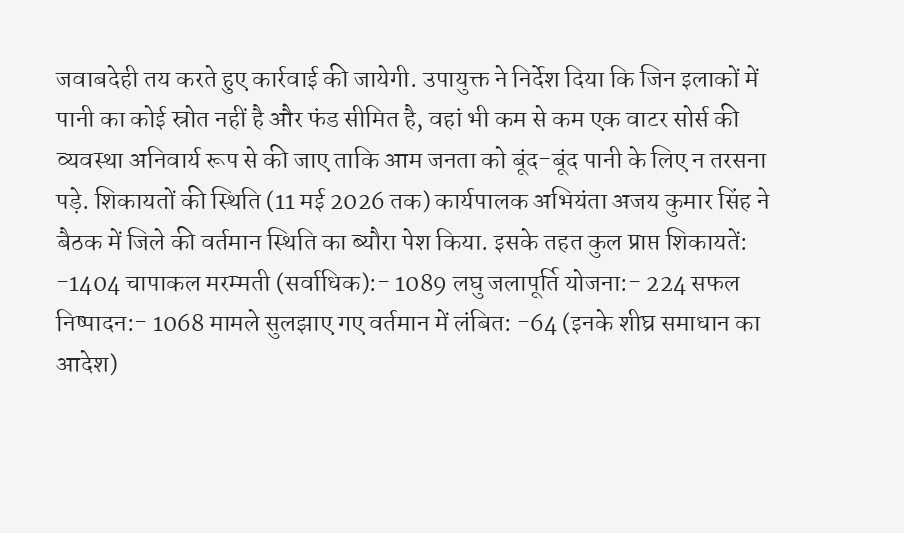जवाबदेही तय करते हुए कार्रवाई की जायेगी. उपायुक्त ने निर्देश दिया कि जिन इलाकों में पानी का कोई स्रोत नहीं है और फंड सीमित है, वहां भी कम से कम एक वाटर सोर्स की व्यवस्था अनिवार्य रूप से की जाए ताकि आम जनता को बूंद-बूंद पानी के लिए न तरसना पड़े. शिकायतों की स्थिति (11 मई 2026 तक) कार्यपालक अभियंता अजय कुमार सिंह ने बैठक में जिले की वर्तमान स्थिति का ब्यौरा पेश किया. इसके तहत कुल प्राप्त शिकायतें: -1404 चापाकल मरम्मती (सर्वाधिक):- 1089 लघु जलापूर्ति योजना:- 224 सफल निष्पादन:- 1068 मामले सुलझाए गए वर्तमान में लंबित: -64 (इनके शीघ्र समाधान का आदेश)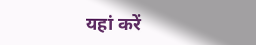यहां करें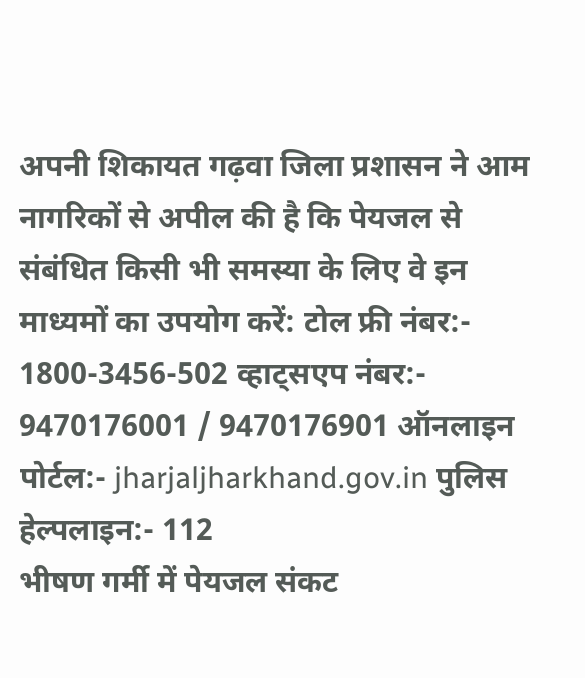अपनी शिकायत गढ़वा जिला प्रशासन ने आम नागरिकों से अपील की है कि पेयजल से संबंधित किसी भी समस्या के लिए वे इन माध्यमों का उपयोग करें: टोल फ्री नंबर:- 1800-3456-502 व्हाट्सएप नंबर:- 9470176001 / 9470176901 ऑनलाइन पोर्टल:- jharjaljharkhand.gov.in पुलिस हेल्पलाइन:- 112
भीषण गर्मी में पेयजल संकट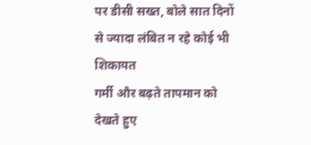पर डीसी सख्त, बोले सात दिनों से ज्यादा लंबित न रहे कोई भी शिकायत
गर्मी और बढ़ते तापमान को देखते हुए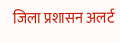जिला प्रशासन अलर्ट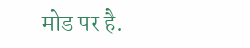मोड पर है.